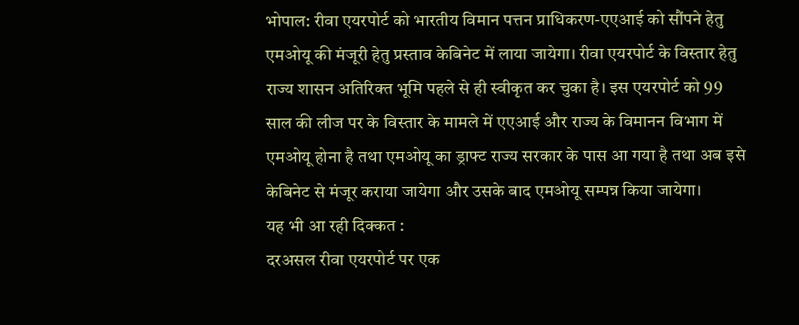भोपाल: रीवा एयरपोर्ट को भारतीय विमान पत्तन प्राधिकरण-एएआई को सौंपने हेतु एमओयू की मंजूरी हेतु प्रस्ताव केबिनेट में लाया जायेगा। रीवा एयरपोर्ट के विस्तार हेतु राज्य शासन अतिरिक्त भूमि पहले से ही स्वीकृत कर चुका है। इस एयरपोर्ट को 99 साल की लीज पर के विस्तार के मामले में एएआई और राज्य के विमानन विभाग में एमओयू होना है तथा एमओयू का ड्राफ्ट राज्य सरकार के पास आ गया है तथा अब इसे केबिनेट से मंजूर कराया जायेगा और उसके बाद एमओयू सम्पन्न किया जायेगा।
यह भी आ रही दिक्कत :
दरअसल रीवा एयरपोर्ट पर एक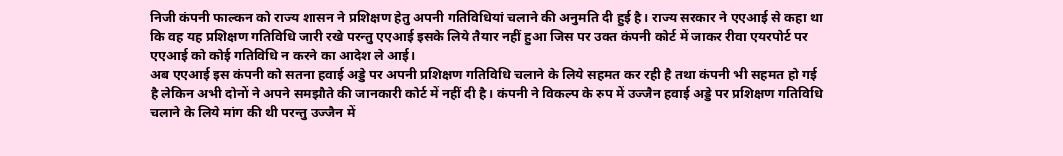निजी कंपनी फाल्कन को राज्य शासन ने प्रशिक्षण हेतु अपनी गतिविधियां चलाने की अनुमति दी हुई है। राज्य सरकार ने एएआई से कहा था कि वह यह प्रशिक्षण गतिविधि जारी रखे परन्तु एएआई इसके लिये तैयार नहीं हुआ जिस पर उक्त कंपनी कोर्ट में जाकर रीवा एयरपोर्ट पर एएआई को कोई गतिविधि न करने का आदेश ले आई।
अब एएआई इस कंपनी को सतना हवाई अड्डे पर अपनी प्रशिक्षण गतिविधि चलाने के लिये सहमत कर रही है तथा कंपनी भी सहमत हो गई है लेकिन अभी दोनों ने अपने समझौते की जानकारी कोर्ट में नहीं दी है। कंपनी ने विकल्प के रुप में उज्जैन हवाई अड्डे पर प्रशिक्षण गतिविधि चलाने के लिये मांग की थी परन्तु उज्जैन में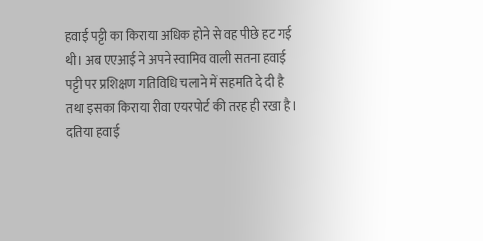हवाई पट्टी का किराया अधिक होने से वह पीछे हट गई थी। अब एएआई ने अपने स्वामिव वाली सतना हवाई पट्टी पर प्रशिक्षण गतिविधि चलाने में सहमति दे दी है तथा इसका किराया रीवा एयरपोर्ट की तरह ही रखा है।
दतिया हवाई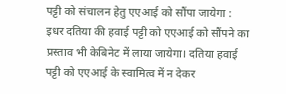पट्टी को संचालन हेतु एएआई को सौंपा जायेगा :
इधर दतिया की हवाई पट्टी को एएआई को सौंपने का प्रस्ताव भी केबिनेट में लाया जायेगा। दतिया हवाई पट्टी को एएआई के स्वामित्व में न देकर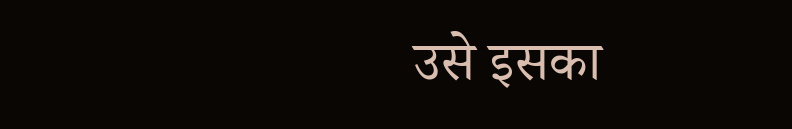उसे इसका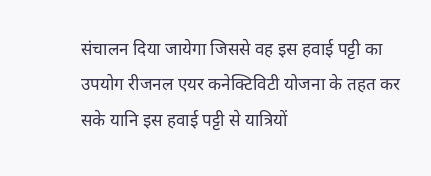संचालन दिया जायेगा जिससे वह इस हवाई पट्टी का उपयोग रीजनल एयर कनेक्टिविटी योजना के तहत कर सके यानि इस हवाई पट्टी से यात्रियों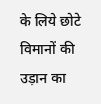के लिये छोटे विमानों की उड़ान का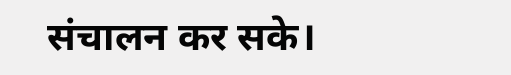संचालन कर सके।